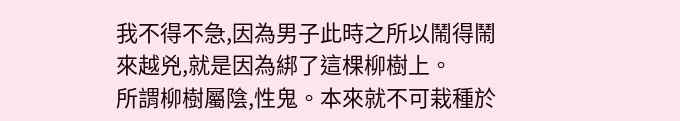我不得不急,因為男子此時之所以鬧得鬧來越兇,就是因為綁了這棵柳樹上。
所謂柳樹屬陰,性鬼。本來就不可栽種於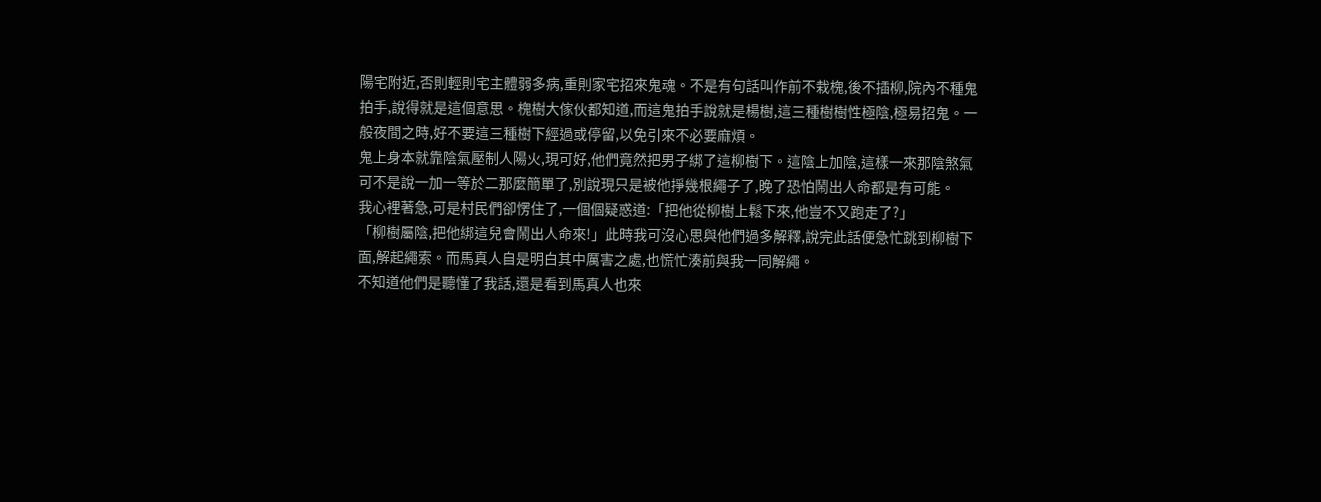陽宅附近,否則輕則宅主體弱多病,重則家宅招來鬼魂。不是有句話叫作前不栽槐,後不插柳,院內不種鬼拍手,說得就是這個意思。槐樹大傢伙都知道,而這鬼拍手說就是楊樹,這三種樹樹性極陰,極易招鬼。一般夜間之時,好不要這三種樹下經過或停留,以免引來不必要麻煩。
鬼上身本就靠陰氣壓制人陽火,現可好,他們竟然把男子綁了這柳樹下。這陰上加陰,這樣一來那陰煞氣可不是說一加一等於二那麼簡單了,別說現只是被他掙幾根繩子了,晚了恐怕鬧出人命都是有可能。
我心裡著急,可是村民們卻愣住了,一個個疑惑道:「把他從柳樹上鬆下來,他豈不又跑走了?」
「柳樹屬陰,把他綁這兒會鬧出人命來!」此時我可沒心思與他們過多解釋,說完此話便急忙跳到柳樹下面,解起繩索。而馬真人自是明白其中厲害之處,也慌忙湊前與我一同解繩。
不知道他們是聽懂了我話,還是看到馬真人也來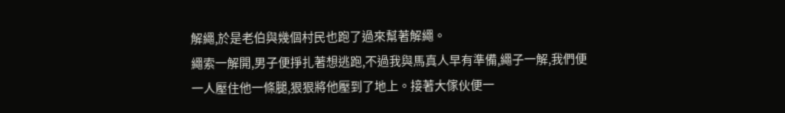解繩,於是老伯與幾個村民也跑了過來幫著解繩。
繩索一解開,男子便掙扎著想逃跑,不過我與馬真人早有準備,繩子一解,我們便一人壓住他一條腿,狠狠將他壓到了地上。接著大傢伙便一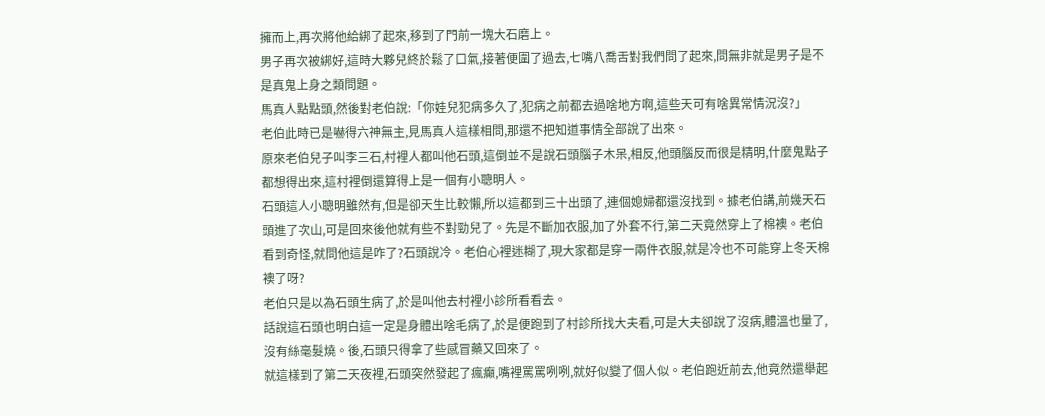擁而上,再次將他給綁了起來,移到了門前一塊大石磨上。
男子再次被綁好,這時大夥兒終於鬆了口氣,接著便圍了過去,七嘴八喬舌對我們問了起來,問無非就是男子是不是真鬼上身之類問題。
馬真人點點頭,然後對老伯說:「你娃兒犯病多久了,犯病之前都去過啥地方啊,這些天可有啥異常情況沒?」
老伯此時已是嚇得六神無主,見馬真人這樣相問,那還不把知道事情全部說了出來。
原來老伯兒子叫李三石,村裡人都叫他石頭,這倒並不是說石頭腦子木呆,相反,他頭腦反而很是精明,什麼鬼點子都想得出來,這村裡倒還算得上是一個有小聰明人。
石頭這人小聰明雖然有,但是卻天生比較懶,所以這都到三十出頭了,連個媳婦都還沒找到。據老伯講,前幾天石頭進了次山,可是回來後他就有些不對勁兒了。先是不斷加衣服,加了外套不行,第二天竟然穿上了棉襖。老伯看到奇怪,就問他這是咋了?石頭說冷。老伯心裡迷糊了,現大家都是穿一兩件衣服,就是冷也不可能穿上冬天棉襖了呀?
老伯只是以為石頭生病了,於是叫他去村裡小診所看看去。
話說這石頭也明白這一定是身體出啥毛病了,於是便跑到了村診所找大夫看,可是大夫卻說了沒病,體溫也量了,沒有絲毫髮燒。後,石頭只得拿了些感冒藥又回來了。
就這樣到了第二天夜裡,石頭突然發起了瘋癲,嘴裡罵罵咧咧,就好似變了個人似。老伯跑近前去,他竟然還舉起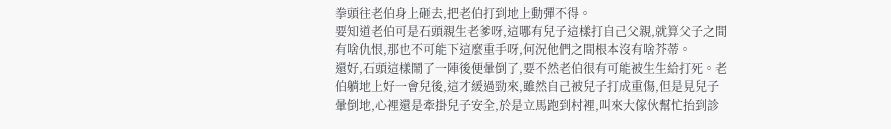拳頭往老伯身上砸去,把老伯打到地上動彈不得。
要知道老伯可是石頭親生老爹呀,這哪有兒子這樣打自己父親,就算父子之間有啥仇恨,那也不可能下這麼重手呀,何況他們之間根本沒有啥芥蒂。
還好,石頭這樣鬧了一陣後便暈倒了,要不然老伯很有可能被生生給打死。老伯躺地上好一會兒後,這才緩過勁來,雖然自己被兒子打成重傷,但是見兒子暈倒地,心裡還是牽掛兒子安全,於是立馬跑到村裡,叫來大傢伙幫忙抬到診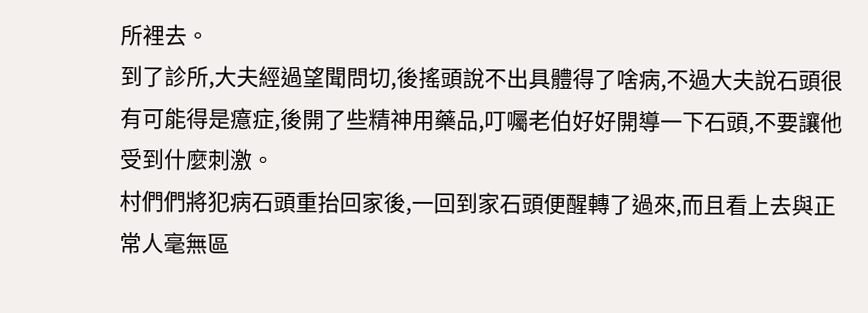所裡去。
到了診所,大夫經過望聞問切,後搖頭說不出具體得了啥病,不過大夫說石頭很有可能得是癔症,後開了些精神用藥品,叮囑老伯好好開導一下石頭,不要讓他受到什麼刺激。
村們們將犯病石頭重抬回家後,一回到家石頭便醒轉了過來,而且看上去與正常人毫無區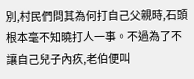別,村民們問其為何打自己父親時,石頭根本毫不知曉打人一事。不過為了不讓自己兒子內疚,老伯便叫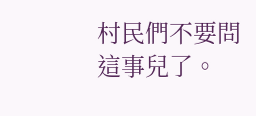村民們不要問這事兒了。